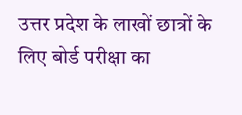उत्तर प्रदेश के लाखों छात्रों के लिए बोर्ड परीक्षा का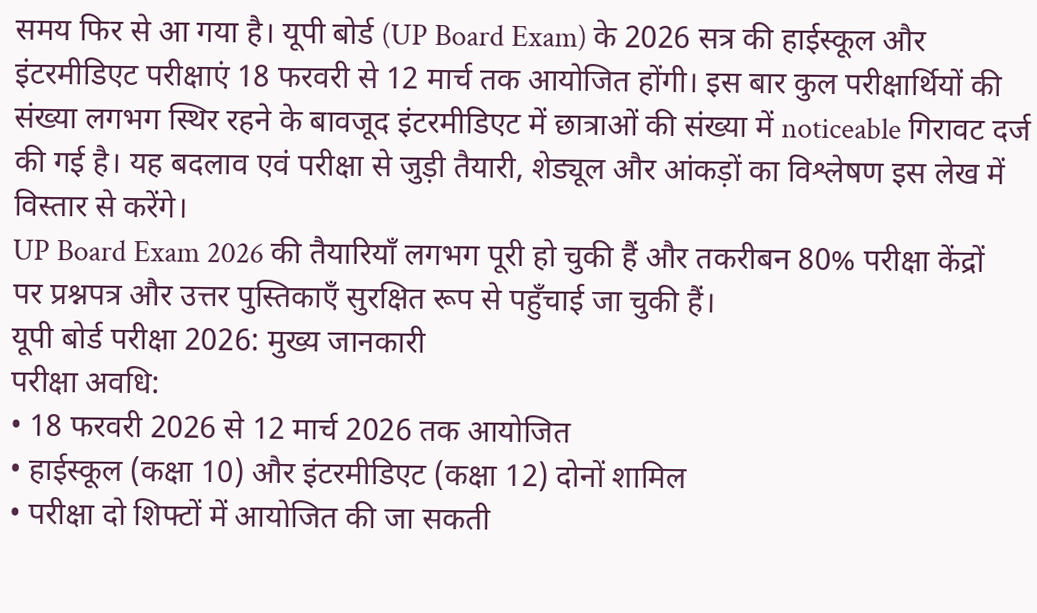समय फिर से आ गया है। यूपी बोर्ड (UP Board Exam) के 2026 सत्र की हाईस्कूल और इंटरमीडिएट परीक्षाएं 18 फरवरी से 12 मार्च तक आयोजित होंगी। इस बार कुल परीक्षार्थियों की संख्या लगभग स्थिर रहने के बावजूद इंटरमीडिएट में छात्राओं की संख्या में noticeable गिरावट दर्ज की गई है। यह बदलाव एवं परीक्षा से जुड़ी तैयारी, शेड्यूल और आंकड़ों का विश्लेषण इस लेख में विस्तार से करेंगे।
UP Board Exam 2026 की तैयारियाँ लगभग पूरी हो चुकी हैं और तकरीबन 80% परीक्षा केंद्रों पर प्रश्नपत्र और उत्तर पुस्तिकाएँ सुरक्षित रूप से पहुँचाई जा चुकी हैं।
यूपी बोर्ड परीक्षा 2026: मुख्य जानकारी
परीक्षा अवधि:
• 18 फरवरी 2026 से 12 मार्च 2026 तक आयोजित
• हाईस्कूल (कक्षा 10) और इंटरमीडिएट (कक्षा 12) दोनों शामिल
• परीक्षा दो शिफ्टों में आयोजित की जा सकती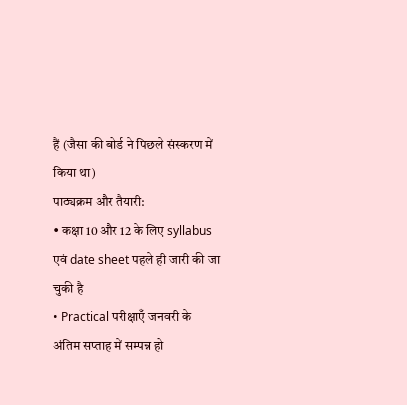हैं (जैसा की बोर्ड ने पिछले संस्करण में किया था)
पाठ्यक्रम और तैयारी:
• कक्षा 10 और 12 के लिए syllabus एवं date sheet पहले ही जारी की जा चुकी है
• Practical परीक्षाएँ जनवरी के अंतिम सप्ताह में सम्पन्न हो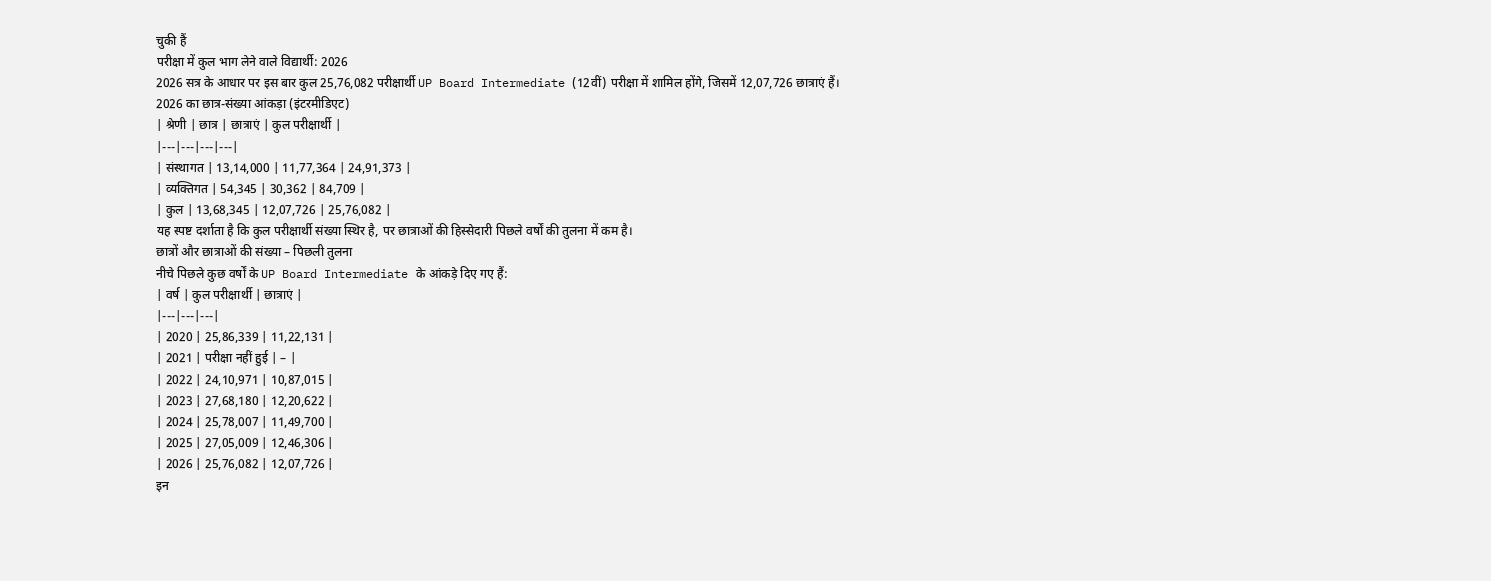चुकी हैं
परीक्षा में कुल भाग लेने वाले विद्यार्थी: 2026
2026 सत्र के आधार पर इस बार कुल 25,76,082 परीक्षार्थी UP Board Intermediate (12वीं) परीक्षा में शामिल होंगे, जिसमें 12,07,726 छात्राएं हैं।
2026 का छात्र-संख्या आंकड़ा (इंटरमीडिएट)
| श्रेणी | छात्र | छात्राएं | कुल परीक्षार्थी |
|---|---|---|---|
| संस्थागत | 13,14,000 | 11,77,364 | 24,91,373 |
| व्यक्तिगत | 54,345 | 30,362 | 84,709 |
| कुल | 13,68,345 | 12,07,726 | 25,76,082 |
यह स्पष्ट दर्शाता है कि कुल परीक्षार्थी संख्या स्थिर है, पर छात्राओं की हिस्सेदारी पिछले वर्षों की तुलना में कम है।
छात्रों और छात्राओं की संख्या – पिछली तुलना
नीचे पिछले कुछ वर्षों के UP Board Intermediate के आंकड़े दिए गए हैं:
| वर्ष | कुल परीक्षार्थी | छात्राएं |
|---|---|---|
| 2020 | 25,86,339 | 11,22,131 |
| 2021 | परीक्षा नहीं हुई | – |
| 2022 | 24,10,971 | 10,87,015 |
| 2023 | 27,68,180 | 12,20,622 |
| 2024 | 25,78,007 | 11,49,700 |
| 2025 | 27,05,009 | 12,46,306 |
| 2026 | 25,76,082 | 12,07,726 |
इन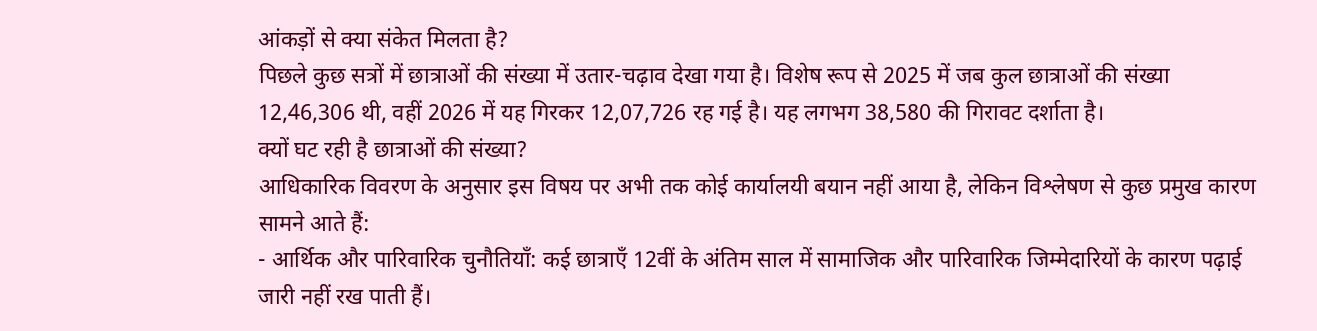आंकड़ों से क्या संकेत मिलता है?
पिछले कुछ सत्रों में छात्राओं की संख्या में उतार-चढ़ाव देखा गया है। विशेष रूप से 2025 में जब कुल छात्राओं की संख्या 12,46,306 थी, वहीं 2026 में यह गिरकर 12,07,726 रह गई है। यह लगभग 38,580 की गिरावट दर्शाता है।
क्यों घट रही है छात्राओं की संख्या?
आधिकारिक विवरण के अनुसार इस विषय पर अभी तक कोई कार्यालयी बयान नहीं आया है, लेकिन विश्लेषण से कुछ प्रमुख कारण सामने आते हैं:
- आर्थिक और पारिवारिक चुनौतियाँ: कई छात्राएँ 12वीं के अंतिम साल में सामाजिक और पारिवारिक जिम्मेदारियों के कारण पढ़ाई जारी नहीं रख पाती हैं।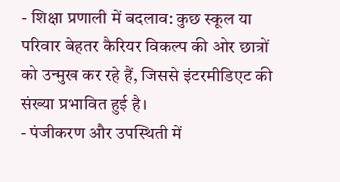- शिक्षा प्रणाली में बदलाव: कुछ स्कूल या परिवार बेहतर कैरियर विकल्प की ओर छात्रों को उन्मुख कर रहे हैं, जिससे इंटरमीडिएट की संख्या प्रभावित हुई है।
- पंजीकरण और उपस्थिती में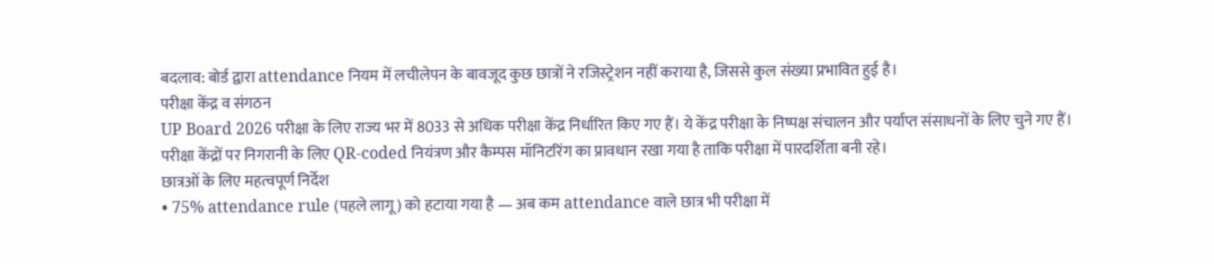बदलाव: बोर्ड द्वारा attendance नियम में लचीलेपन के बावजूद कुछ छात्रों ने रजिस्ट्रेशन नहीं कराया है, जिससे कुल संख्या प्रभावित हुई है।
परीक्षा केंद्र व संगठन
UP Board 2026 परीक्षा के लिए राज्य भर में 8033 से अधिक परीक्षा केंद्र निर्धारित किए गए हैं। ये केंद्र परीक्षा के निष्पक्ष संचालन और पर्याप्त संसाधनों के लिए चुने गए हैं।
परीक्षा केंद्रों पर निगरानी के लिए QR-coded नियंत्रण और कैम्पस मॉनिटरिंग का प्रावधान रखा गया है ताकि परीक्षा में पारदर्शिता बनी रहे।
छात्रओं के लिए महत्वपूर्ण निर्देश
• 75% attendance rule (पहले लागू) को हटाया गया है — अब कम attendance वाले छात्र भी परीक्षा में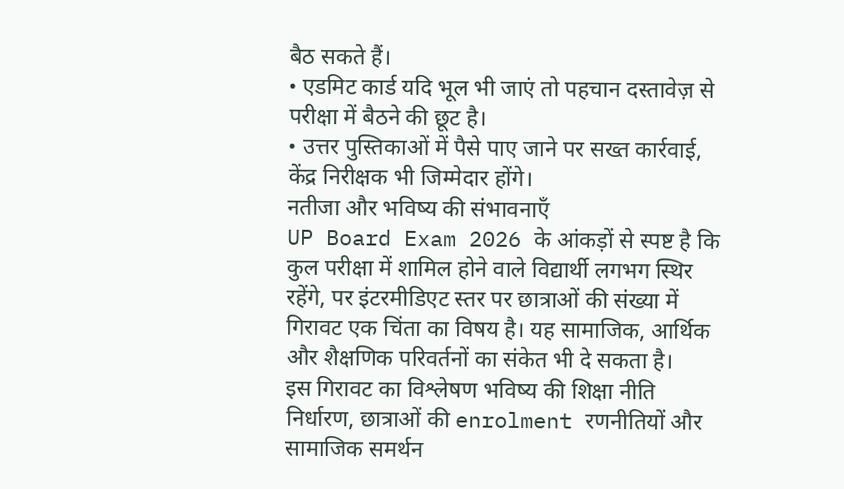बैठ सकते हैं।
• एडमिट कार्ड यदि भूल भी जाएं तो पहचान दस्तावेज़ से परीक्षा में बैठने की छूट है।
• उत्तर पुस्तिकाओं में पैसे पाए जाने पर सख्त कार्रवाई, केंद्र निरीक्षक भी जिम्मेदार होंगे।
नतीजा और भविष्य की संभावनाएँ
UP Board Exam 2026 के आंकड़ों से स्पष्ट है कि कुल परीक्षा में शामिल होने वाले विद्यार्थी लगभग स्थिर रहेंगे, पर इंटरमीडिएट स्तर पर छात्राओं की संख्या में गिरावट एक चिंता का विषय है। यह सामाजिक, आर्थिक और शैक्षणिक परिवर्तनों का संकेत भी दे सकता है।
इस गिरावट का विश्लेषण भविष्य की शिक्षा नीति निर्धारण, छात्राओं की enrolment रणनीतियों और सामाजिक समर्थन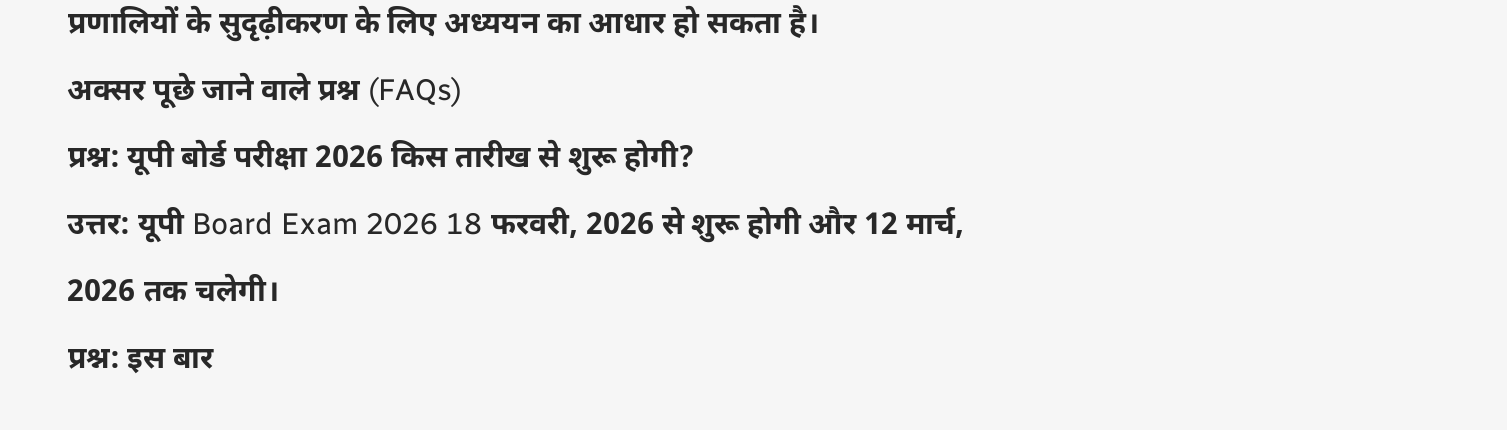प्रणालियों के सुदृढ़ीकरण के लिए अध्ययन का आधार हो सकता है।
अक्सर पूछे जाने वाले प्रश्न (FAQs)
प्रश्न: यूपी बोर्ड परीक्षा 2026 किस तारीख से शुरू होगी?
उत्तर: यूपी Board Exam 2026 18 फरवरी, 2026 से शुरू होगी और 12 मार्च, 2026 तक चलेगी।
प्रश्न: इस बार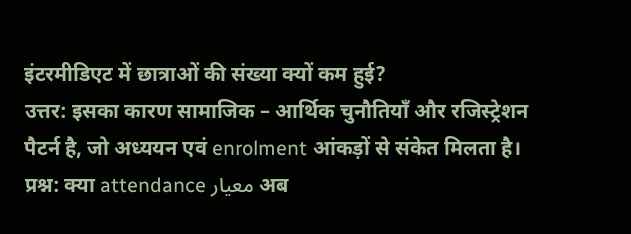इंटरमीडिएट में छात्राओं की संख्या क्यों कम हुई?
उत्तर: इसका कारण सामाजिक – आर्थिक चुनौतियाँ और रजिस्ट्रेशन पैटर्न है, जो अध्ययन एवं enrolment आंकड़ों से संकेत मिलता है।
प्रश्न: क्या attendance معیار अब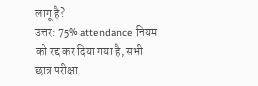लागू है?
उत्तर: 75% attendance नियम को रद्द कर दिया गया है, सभी छात्र परीक्षा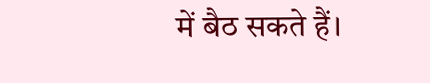में बैठ सकते हैं।